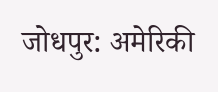जोधपुर: अमेरिकी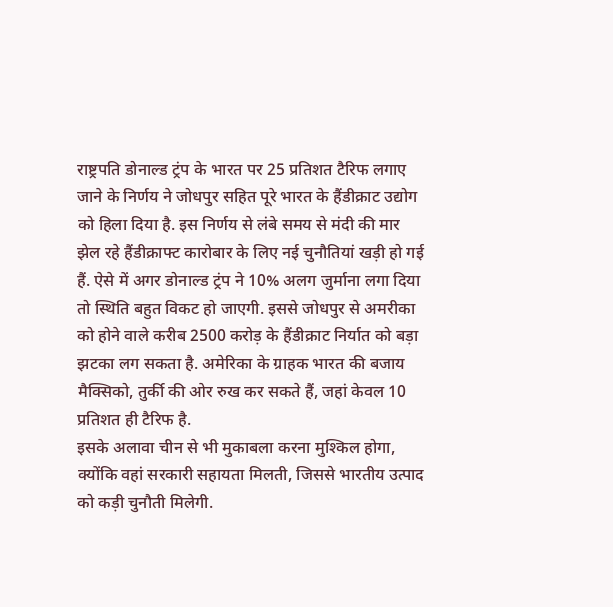राष्ट्रपति डोनाल्ड ट्रंप के भारत पर 25 प्रतिशत टैरिफ लगाए जाने के निर्णय ने जोधपुर सहित पूरे भारत के हैंडीक्राट उद्योग को हिला दिया है. इस निर्णय से लंबे समय से मंदी की मार झेल रहे हैंडीक्राफ्ट कारोबार के लिए नई चुनौतियां खड़ी हो गई हैं. ऐसे में अगर डोनाल्ड ट्रंप ने 10% अलग जुर्माना लगा दिया तो स्थिति बहुत विकट हो जाएगी. इससे जोधपुर से अमरीका को होने वाले करीब 2500 करोड़ के हैंडीक्राट निर्यात को बड़ा झटका लग सकता है. अमेरिका के ग्राहक भारत की बजाय मैक्सिको, तुर्की की ओर रुख कर सकते हैं, जहां केवल 10 प्रतिशत ही टैरिफ है.
इसके अलावा चीन से भी मुकाबला करना मुश्किल होगा, क्योंकि वहां सरकारी सहायता मिलती, जिससे भारतीय उत्पाद को कड़ी चुनौती मिलेगी.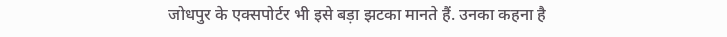जोधपुर के एक्सपोर्टर भी इसे बड़ा झटका मानते हैं. उनका कहना है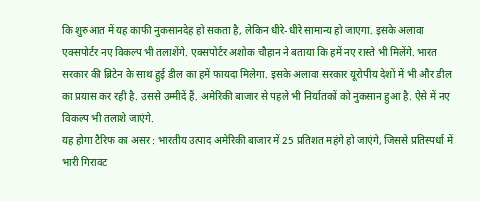कि शुरुआत में यह काफी नुकसानदेह हो सकता है, लेकिन धीरे-धीरे सामान्य हो जाएगा. इसके अलावा एक्सपोर्टर नए विकल्प भी तलाशेंगे. एक्सपोर्टर अशोक चौहान ने बताया कि हमें नए रास्ते भी मिलेंगे. भारत सरकार की ब्रिटेन के साथ हुई डील का हमें फायदा मिलेगा. इसके अलावा सरकार यूरोपीय देशों में भी और डील का प्रयास कर रही है. उससे उम्मीदें हैं. अमेरिकी बाजार से पहले भी निर्यातकों को नुकसान हुआ है. ऐसे में नए विकल्प भी तलाशे जाएंगे.
यह होगा टैरिफ का असर : भारतीय उत्पाद अमेरिकी बाजार में 25 प्रतिशत महंगे हो जाएंगे, जिससे प्रतिस्पर्धा में भारी गिरावट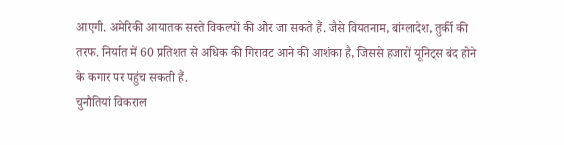आएगी. अमेरिकी आयातक सस्ते विकल्पों की ओर जा सकते हैं. जैसे वियतनाम, बांग्लादेश, तुर्की की तरफ. निर्यात में 60 प्रतिशत से अधिक की गिरावट आने की आशंका है, जिससे हजारों यूनिट्स बंद होने के कगार पर पहुंच सकती हैं.
चुनौतियां विकराल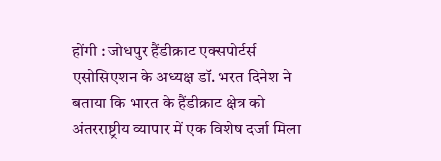होंगी : जोधपुर हैंडीक्राट एक्सपोर्टर्स एसोसिएशन के अध्यक्ष डॉ. भरत दिनेश ने बताया कि भारत के हैंडीक्राट क्षेत्र को अंतरराष्ट्रीय व्यापार में एक विशेष दर्जा मिला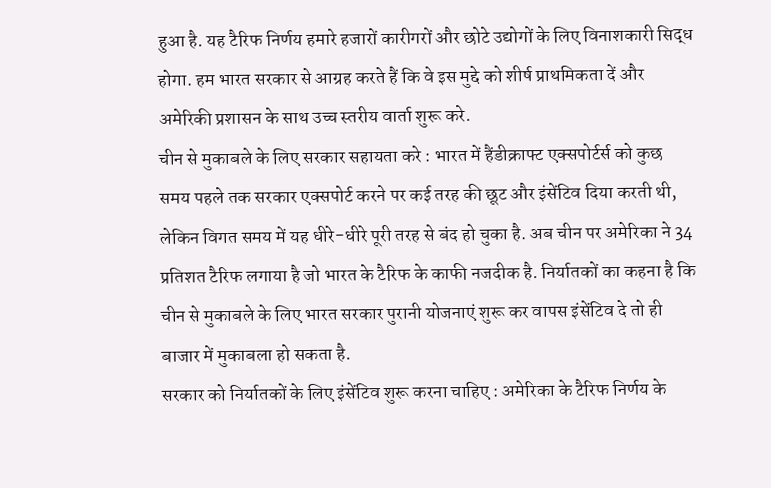हुआ है. यह टैरिफ निर्णय हमारे हजारों कारीगरों और छोटे उद्योगों के लिए विनाशकारी सिद्ध होगा. हम भारत सरकार से आग्रह करते हैं कि वे इस मुद्दे को शीर्ष प्राथमिकता दें और अमेरिकी प्रशासन के साथ उच्च स्तरीय वार्ता शुरू करे.
चीन से मुकाबले के लिए सरकार सहायता करे : भारत में हैंडीक्राफ्ट एक्सपोर्टर्स को कुछ समय पहले तक सरकार एक्सपोर्ट करने पर कई तरह की छूट और इंसेंटिव दिया करती थी, लेकिन विगत समय में यह धीरे-धीरे पूरी तरह से बंद हो चुका है. अब चीन पर अमेरिका ने 34 प्रतिशत टैरिफ लगाया है जो भारत के टैरिफ के काफी नजदीक है. निर्यातकों का कहना है कि चीन से मुकाबले के लिए भारत सरकार पुरानी योजनाएं शुरू कर वापस इंसेंटिव दे तो ही बाजार में मुकाबला हो सकता है.
सरकार को निर्यातकों के लिए इंसेंटिव शुरू करना चाहिए : अमेरिका के टैरिफ निर्णय के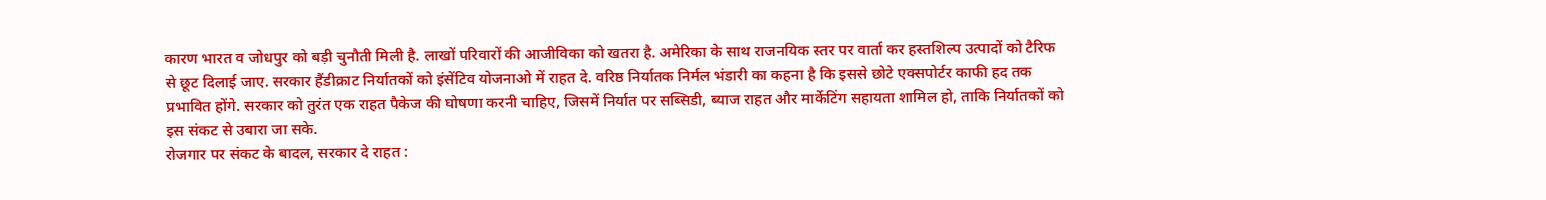कारण भारत व जोधपुर को बड़ी चुनौती मिली है. लाखों परिवारों की आजीविका को खतरा है. अमेरिका के साथ राजनयिक स्तर पर वार्ता कर हस्तशिल्प उत्पादों को टैरिफ से छूट दिलाई जाए. सरकार हैंडीक्राट निर्यातकों को इंसेंटिव योजनाओ में राहत दे. वरिष्ठ निर्यातक निर्मल भंडारी का कहना है कि इससे छोटे एक्सपोर्टर काफी हद तक प्रभावित होंगे. सरकार को तुरंत एक राहत पैकेज की घोषणा करनी चाहिए, जिसमें निर्यात पर सब्सिडी, ब्याज राहत और मार्केटिंग सहायता शामिल हो, ताकि निर्यातकों को इस संकट से उबारा जा सके.
रोजगार पर संकट के बादल, सरकार दे राहत :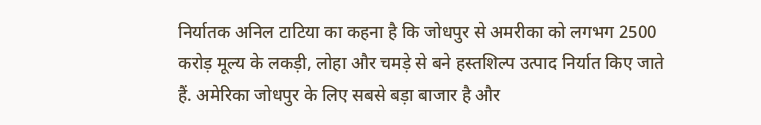निर्यातक अनिल टाटिया का कहना है कि जोधपुर से अमरीका को लगभग 2500 करोड़ मूल्य के लकड़ी, लोहा और चमड़े से बने हस्तशिल्प उत्पाद निर्यात किए जाते हैं. अमेरिका जोधपुर के लिए सबसे बड़ा बाजार है और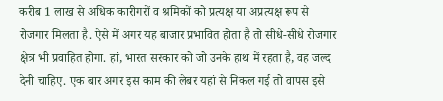करीब 1 लाख से अधिक कारीगरों व श्रमिकों को प्रत्यक्ष या अप्रत्यक्ष रूप से रोजगार मिलता है. ऐसे में अगर यह बाजार प्रभावित होता है तो सीधे-सीधे रोजगार क्षेत्र भी प्रवाहित होगा. हां, भारत सरकार को जो उनके हाथ में रहता है, वह जल्द देनी चाहिए. एक बार अगर इस काम की लेबर यहां से निकल गई तो वापस इसे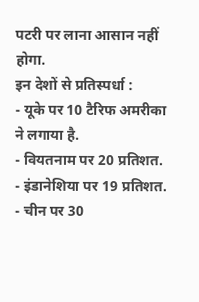पटरी पर लाना आसान नहीं होगा.
इन देशों से प्रतिस्पर्धा :
- यूके पर 10 टैरिफ अमरीका ने लगाया है.
- वियतनाम पर 20 प्रतिशत.
- इंडानेशिया पर 19 प्रतिशत.
- चीन पर 30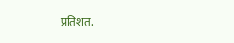प्रतिशत.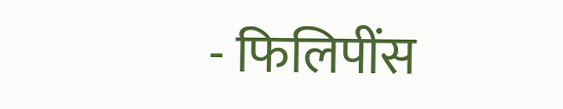- फिलिपींस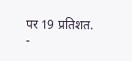पर 19 प्रतिशत.
-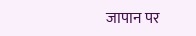जापान पर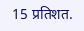15 प्रतिशत.